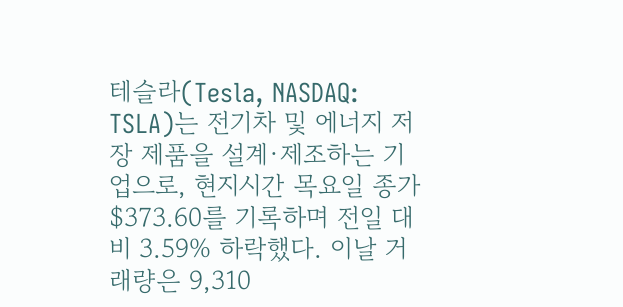테슬라(Tesla, NASDAQ: TSLA)는 전기차 및 에너지 저장 제품을 설계·제조하는 기업으로, 현지시간 목요일 종가 $373.60를 기록하며 전일 대비 3.59% 하락했다. 이날 거래량은 9,310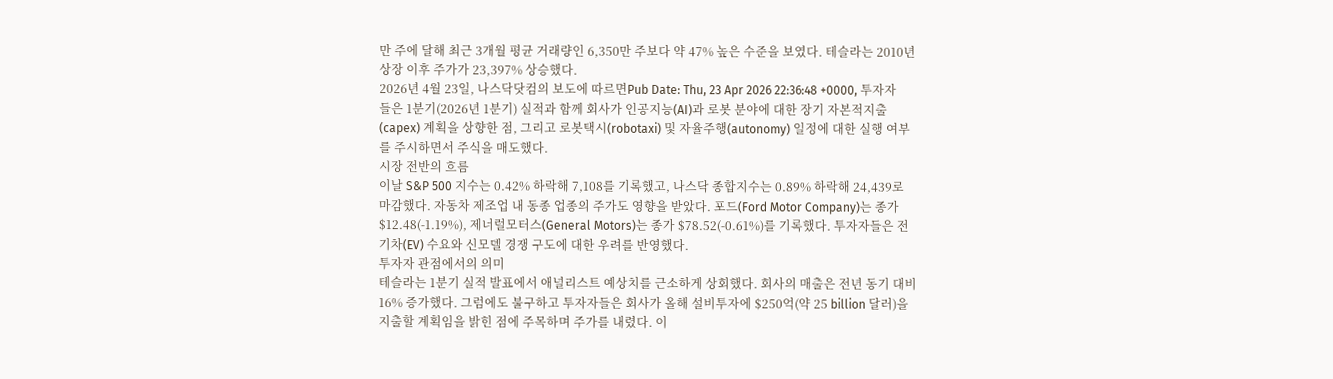만 주에 달해 최근 3개월 평균 거래량인 6,350만 주보다 약 47% 높은 수준을 보였다. 테슬라는 2010년 상장 이후 주가가 23,397% 상승했다.
2026년 4월 23일, 나스닥닷컴의 보도에 따르면Pub Date: Thu, 23 Apr 2026 22:36:48 +0000, 투자자들은 1분기(2026년 1분기) 실적과 함께 회사가 인공지능(AI)과 로봇 분야에 대한 장기 자본적지출(capex) 계획을 상향한 점, 그리고 로봇택시(robotaxi) 및 자율주행(autonomy) 일정에 대한 실행 여부를 주시하면서 주식을 매도했다.
시장 전반의 흐름
이날 S&P 500 지수는 0.42% 하락해 7,108를 기록했고, 나스닥 종합지수는 0.89% 하락해 24,439로 마감했다. 자동차 제조업 내 동종 업종의 주가도 영향을 받았다. 포드(Ford Motor Company)는 종가 $12.48(-1.19%), 제너럴모터스(General Motors)는 종가 $78.52(-0.61%)를 기록했다. 투자자들은 전기차(EV) 수요와 신모델 경쟁 구도에 대한 우려를 반영했다.
투자자 관점에서의 의미
테슬라는 1분기 실적 발표에서 애널리스트 예상치를 근소하게 상회했다. 회사의 매출은 전년 동기 대비 16% 증가했다. 그럼에도 불구하고 투자자들은 회사가 올해 설비투자에 $250억(약 25 billion 달러)을 지출할 계획임을 밝힌 점에 주목하며 주가를 내렸다. 이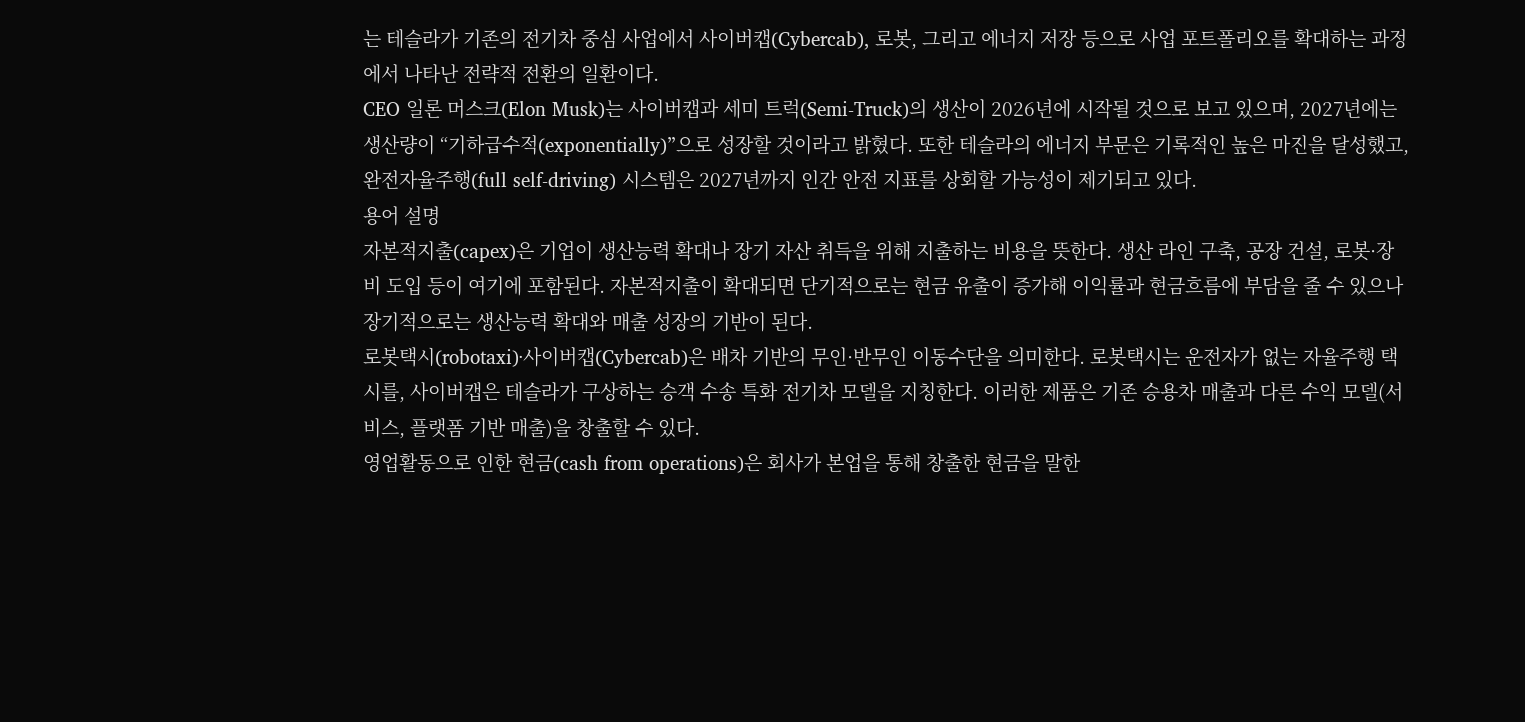는 테슬라가 기존의 전기차 중심 사업에서 사이버캡(Cybercab), 로봇, 그리고 에너지 저장 등으로 사업 포트폴리오를 확대하는 과정에서 나타난 전략적 전환의 일환이다.
CEO 일론 머스크(Elon Musk)는 사이버캡과 세미 트럭(Semi-Truck)의 생산이 2026년에 시작될 것으로 보고 있으며, 2027년에는 생산량이 “기하급수적(exponentially)”으로 성장할 것이라고 밝혔다. 또한 테슬라의 에너지 부문은 기록적인 높은 마진을 달성했고, 완전자율주행(full self-driving) 시스템은 2027년까지 인간 안전 지표를 상회할 가능성이 제기되고 있다.
용어 설명
자본적지출(capex)은 기업이 생산능력 확대나 장기 자산 취득을 위해 지출하는 비용을 뜻한다. 생산 라인 구축, 공장 건설, 로봇·장비 도입 등이 여기에 포함된다. 자본적지출이 확대되면 단기적으로는 현금 유출이 증가해 이익률과 현금흐름에 부담을 줄 수 있으나 장기적으로는 생산능력 확대와 매출 성장의 기반이 된다.
로봇택시(robotaxi)·사이버캡(Cybercab)은 배차 기반의 무인·반무인 이동수단을 의미한다. 로봇택시는 운전자가 없는 자율주행 택시를, 사이버캡은 테슬라가 구상하는 승객 수송 특화 전기차 모델을 지칭한다. 이러한 제품은 기존 승용차 매출과 다른 수익 모델(서비스, 플랫폼 기반 매출)을 창출할 수 있다.
영업활동으로 인한 현금(cash from operations)은 회사가 본업을 통해 창출한 현금을 말한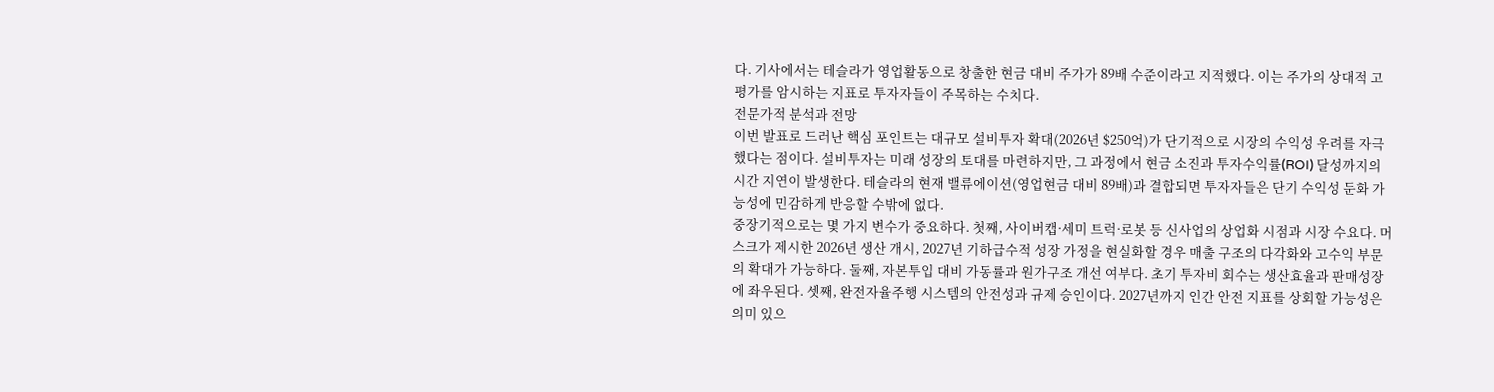다. 기사에서는 테슬라가 영업활동으로 창출한 현금 대비 주가가 89배 수준이라고 지적했다. 이는 주가의 상대적 고평가를 암시하는 지표로 투자자들이 주목하는 수치다.
전문가적 분석과 전망
이번 발표로 드러난 핵심 포인트는 대규모 설비투자 확대(2026년 $250억)가 단기적으로 시장의 수익성 우려를 자극했다는 점이다. 설비투자는 미래 성장의 토대를 마련하지만, 그 과정에서 현금 소진과 투자수익률(ROI) 달성까지의 시간 지연이 발생한다. 테슬라의 현재 밸류에이션(영업현금 대비 89배)과 결합되면 투자자들은 단기 수익성 둔화 가능성에 민감하게 반응할 수밖에 없다.
중장기적으로는 몇 가지 변수가 중요하다. 첫째, 사이버캡·세미 트럭·로봇 등 신사업의 상업화 시점과 시장 수요다. 머스크가 제시한 2026년 생산 개시, 2027년 기하급수적 성장 가정을 현실화할 경우 매출 구조의 다각화와 고수익 부문의 확대가 가능하다. 둘째, 자본투입 대비 가동률과 원가구조 개선 여부다. 초기 투자비 회수는 생산효율과 판매성장에 좌우된다. 셋째, 완전자율주행 시스템의 안전성과 규제 승인이다. 2027년까지 인간 안전 지표를 상회할 가능성은 의미 있으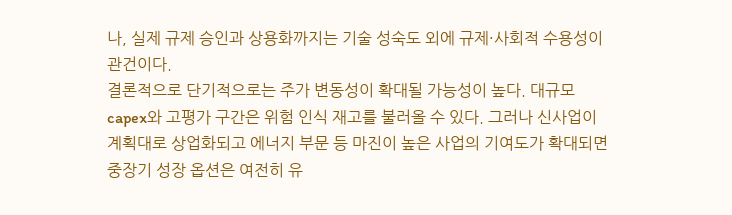나, 실제 규제 승인과 상용화까지는 기술 성숙도 외에 규제·사회적 수용성이 관건이다.
결론적으로 단기적으로는 주가 변동성이 확대될 가능성이 높다. 대규모 capex와 고평가 구간은 위험 인식 재고를 불러올 수 있다. 그러나 신사업이 계획대로 상업화되고 에너지 부문 등 마진이 높은 사업의 기여도가 확대되면 중장기 성장 옵션은 여전히 유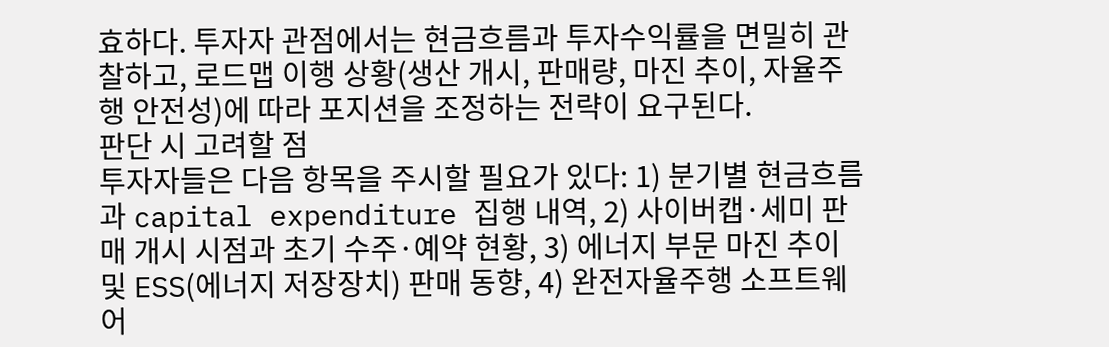효하다. 투자자 관점에서는 현금흐름과 투자수익률을 면밀히 관찰하고, 로드맵 이행 상황(생산 개시, 판매량, 마진 추이, 자율주행 안전성)에 따라 포지션을 조정하는 전략이 요구된다.
판단 시 고려할 점
투자자들은 다음 항목을 주시할 필요가 있다: 1) 분기별 현금흐름과 capital expenditure 집행 내역, 2) 사이버캡·세미 판매 개시 시점과 초기 수주·예약 현황, 3) 에너지 부문 마진 추이 및 ESS(에너지 저장장치) 판매 동향, 4) 완전자율주행 소프트웨어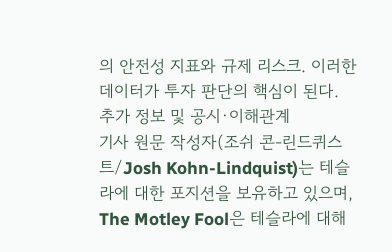의 안전성 지표와 규제 리스크. 이러한 데이터가 투자 판단의 핵심이 된다.
추가 정보 및 공시·이해관계
기사 원문 작성자(조쉬 콘-린드퀴스트/Josh Kohn-Lindquist)는 테슬라에 대한 포지션을 보유하고 있으며, The Motley Fool은 테슬라에 대해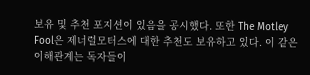보유 및 추천 포지션이 있음을 공시했다. 또한 The Motley Fool은 제너럴모터스에 대한 추천도 보유하고 있다. 이 같은 이해관계는 독자들이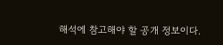해석에 참고해야 할 공개 정보이다.